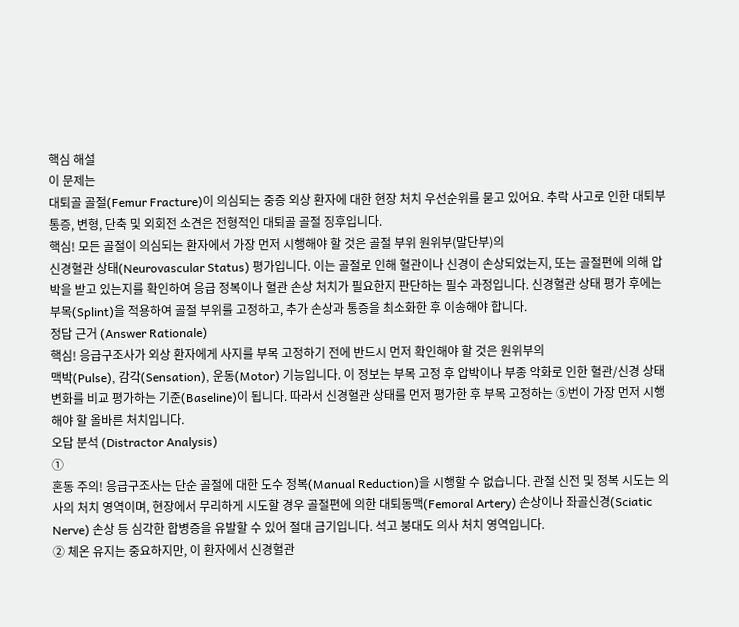핵심 해설
이 문제는
대퇴골 골절(Femur Fracture)이 의심되는 중증 외상 환자에 대한 현장 처치 우선순위를 묻고 있어요. 추락 사고로 인한 대퇴부 통증, 변형, 단축 및 외회전 소견은 전형적인 대퇴골 골절 징후입니다.
핵심! 모든 골절이 의심되는 환자에서 가장 먼저 시행해야 할 것은 골절 부위 원위부(말단부)의
신경혈관 상태(Neurovascular Status) 평가입니다. 이는 골절로 인해 혈관이나 신경이 손상되었는지, 또는 골절편에 의해 압박을 받고 있는지를 확인하여 응급 정복이나 혈관 손상 처치가 필요한지 판단하는 필수 과정입니다. 신경혈관 상태 평가 후에는 부목(Splint)을 적용하여 골절 부위를 고정하고, 추가 손상과 통증을 최소화한 후 이송해야 합니다.
정답 근거 (Answer Rationale)
핵심! 응급구조사가 외상 환자에게 사지를 부목 고정하기 전에 반드시 먼저 확인해야 할 것은 원위부의
맥박(Pulse), 감각(Sensation), 운동(Motor) 기능입니다. 이 정보는 부목 고정 후 압박이나 부종 악화로 인한 혈관/신경 상태 변화를 비교 평가하는 기준(Baseline)이 됩니다. 따라서 신경혈관 상태를 먼저 평가한 후 부목 고정하는 ⑤번이 가장 먼저 시행해야 할 올바른 처치입니다.
오답 분석 (Distractor Analysis)
①
혼동 주의! 응급구조사는 단순 골절에 대한 도수 정복(Manual Reduction)을 시행할 수 없습니다. 관절 신전 및 정복 시도는 의사의 처치 영역이며, 현장에서 무리하게 시도할 경우 골절편에 의한 대퇴동맥(Femoral Artery) 손상이나 좌골신경(Sciatic Nerve) 손상 등 심각한 합병증을 유발할 수 있어 절대 금기입니다. 석고 붕대도 의사 처치 영역입니다.
② 체온 유지는 중요하지만, 이 환자에서 신경혈관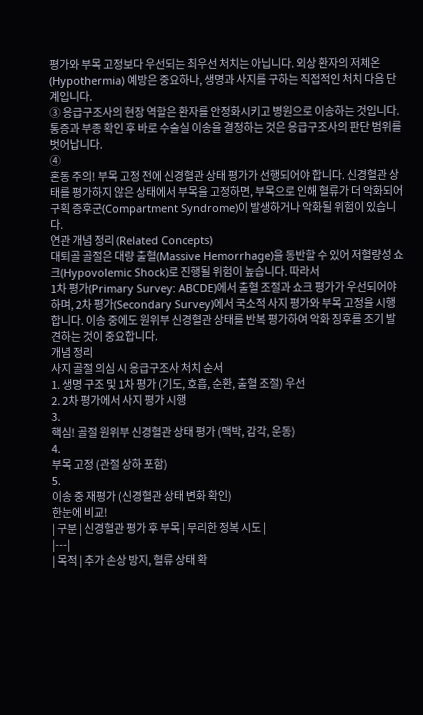평가와 부목 고정보다 우선되는 최우선 처치는 아닙니다. 외상 환자의 저체온(Hypothermia) 예방은 중요하나, 생명과 사지를 구하는 직접적인 처치 다음 단계입니다.
③ 응급구조사의 현장 역할은 환자를 안정화시키고 병원으로 이송하는 것입니다. 통증과 부종 확인 후 바로 수술실 이송을 결정하는 것은 응급구조사의 판단 범위를 벗어납니다.
④
혼동 주의! 부목 고정 전에 신경혈관 상태 평가가 선행되어야 합니다. 신경혈관 상태를 평가하지 않은 상태에서 부목을 고정하면, 부목으로 인해 혈류가 더 악화되어
구획 증후군(Compartment Syndrome)이 발생하거나 악화될 위험이 있습니다.
연관 개념 정리 (Related Concepts)
대퇴골 골절은 대량 출혈(Massive Hemorrhage)을 동반할 수 있어 저혈량성 쇼크(Hypovolemic Shock)로 진행될 위험이 높습니다. 따라서
1차 평가(Primary Survey: ABCDE)에서 출혈 조절과 쇼크 평가가 우선되어야 하며, 2차 평가(Secondary Survey)에서 국소적 사지 평가와 부목 고정을 시행합니다. 이송 중에도 원위부 신경혈관 상태를 반복 평가하여 악화 징후를 조기 발견하는 것이 중요합니다.
개념 정리
사지 골절 의심 시 응급구조사 처치 순서
1. 생명 구조 및 1차 평가 (기도, 호흡, 순환, 출혈 조절) 우선
2. 2차 평가에서 사지 평가 시행
3.
핵심! 골절 원위부 신경혈관 상태 평가 (맥박, 감각, 운동)
4.
부목 고정 (관절 상하 포함)
5.
이송 중 재평가 (신경혈관 상태 변화 확인)
한눈에 비교!
| 구분 | 신경혈관 평가 후 부목 | 무리한 정복 시도 |
|---|
| 목적 | 추가 손상 방지, 혈류 상태 확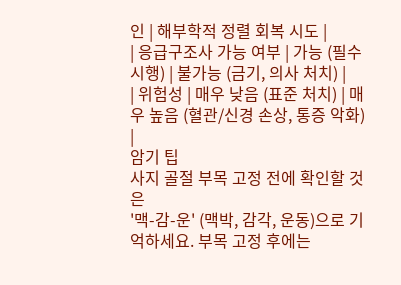인 | 해부학적 정렬 회복 시도 |
| 응급구조사 가능 여부 | 가능 (필수 시행) | 불가능 (금기, 의사 처치) |
| 위험성 | 매우 낮음 (표준 처치) | 매우 높음 (혈관/신경 손상, 통증 악화) |
암기 팁
사지 골절 부목 고정 전에 확인할 것은
'맥-감-운' (맥박, 감각, 운동)으로 기억하세요. 부목 고정 후에는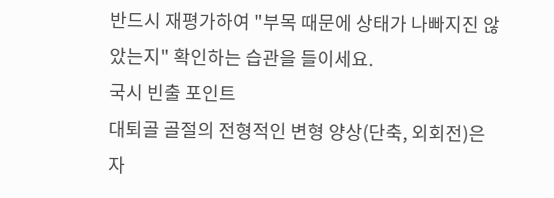반드시 재평가하여 "부목 때문에 상태가 나빠지진 않았는지" 확인하는 습관을 들이세요.
국시 빈출 포인트
대퇴골 골절의 전형적인 변형 양상(단축, 외회전)은 자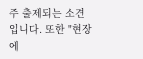주 출제되는 소견입니다. 또한 "현장에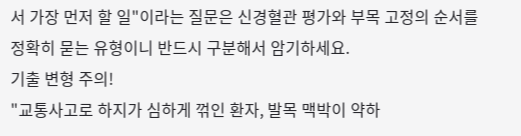서 가장 먼저 할 일"이라는 질문은 신경혈관 평가와 부목 고정의 순서를 정확히 묻는 유형이니 반드시 구분해서 암기하세요.
기출 변형 주의!
"교통사고로 하지가 심하게 꺾인 환자, 발목 맥박이 약하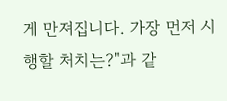게 만져집니다. 가장 먼저 시행할 처치는?"과 같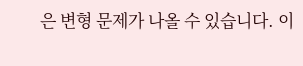은 변형 문제가 나올 수 있습니다. 이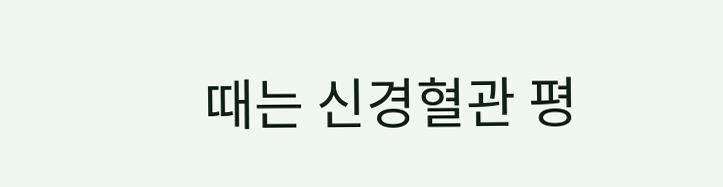때는 신경혈관 평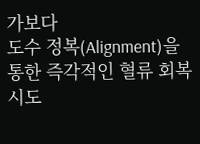가보다
도수 정복(Alignment)을 통한 즉각적인 혈류 회복 시도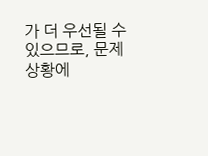가 더 우선될 수 있으므로, 문제 상황에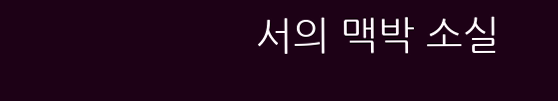서의 맥박 소실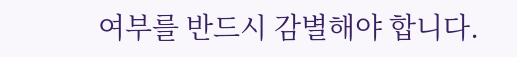여부를 반드시 감별해야 합니다.